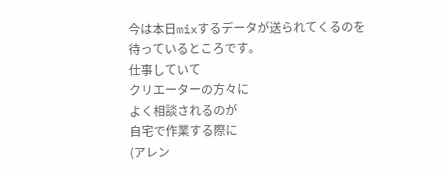今は本日mixするデータが送られてくるのを
待っているところです。
仕事していて
クリエーターの方々に
よく相談されるのが
自宅で作業する際に
(アレン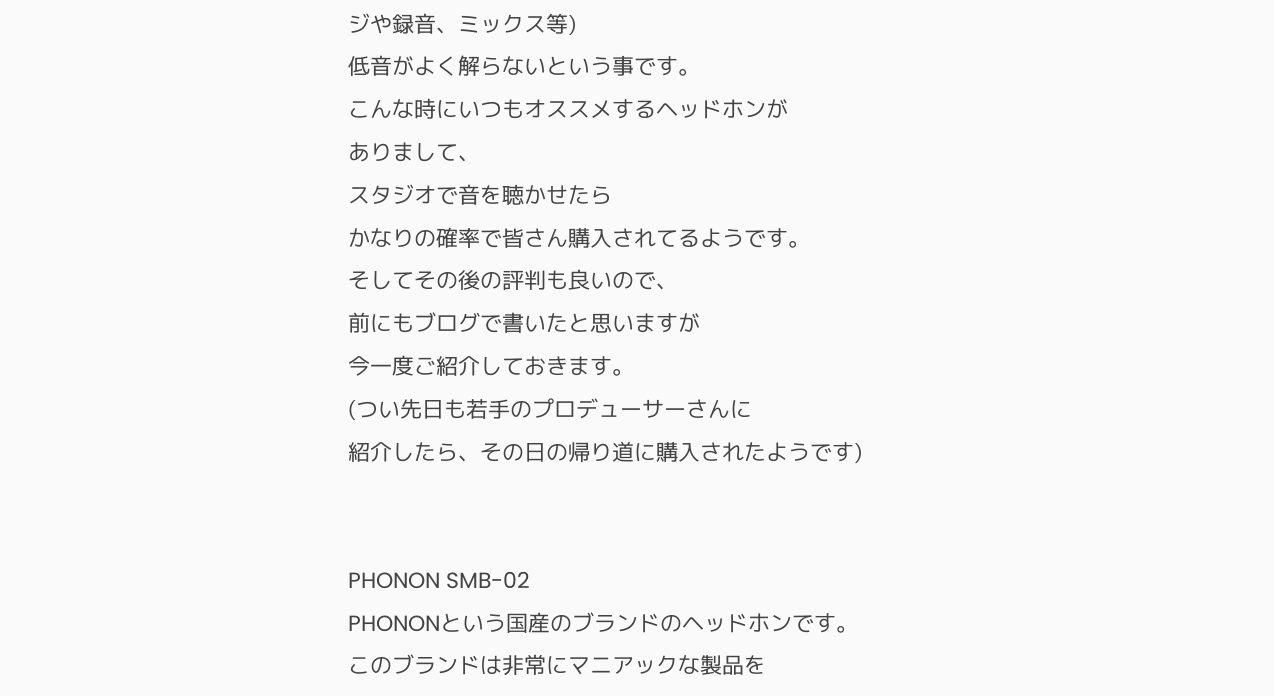ジや録音、ミックス等)
低音がよく解らないという事です。
こんな時にいつもオススメするヘッドホンが
ありまして、
スタジオで音を聴かせたら
かなりの確率で皆さん購入されてるようです。
そしてその後の評判も良いので、
前にもブログで書いたと思いますが
今一度ご紹介しておきます。
(つい先日も若手のプロデューサーさんに
紹介したら、その日の帰り道に購入されたようです)


PHONON SMB-02
PHONONという国産のブランドのヘッドホンです。
このブランドは非常にマニアックな製品を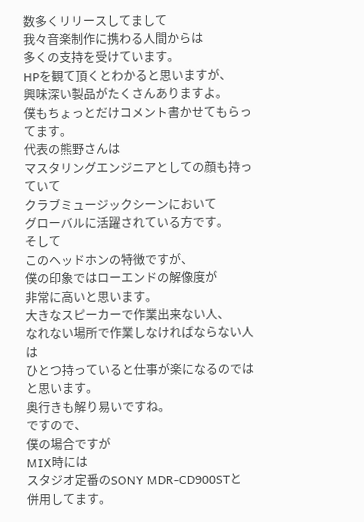数多くリリースしてまして
我々音楽制作に携わる人間からは
多くの支持を受けています。
HPを観て頂くとわかると思いますが、
興味深い製品がたくさんありますよ。
僕もちょっとだけコメント書かせてもらってます。
代表の熊野さんは
マスタリングエンジニアとしての顔も持っていて
クラブミュージックシーンにおいて
グローバルに活躍されている方です。
そして
このヘッドホンの特徴ですが、
僕の印象ではローエンドの解像度が
非常に高いと思います。
大きなスピーカーで作業出来ない人、
なれない場所で作業しなければならない人は
ひとつ持っていると仕事が楽になるのではと思います。
奥行きも解り易いですね。
ですので、
僕の場合ですが
MIX時には
スタジオ定番のSONY MDR-CD900STと
併用してます。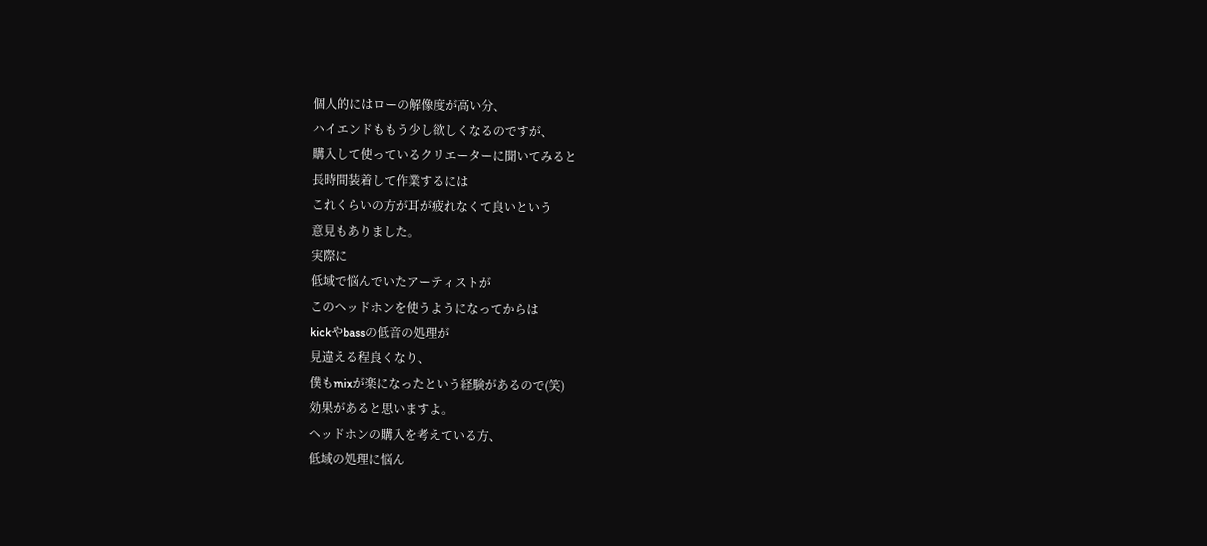個人的にはローの解像度が高い分、
ハイエンドももう少し欲しくなるのですが、
購入して使っているクリエーターに聞いてみると
長時間装着して作業するには
これくらいの方が耳が疲れなくて良いという
意見もありました。
実際に
低域で悩んでいたアーティストが
このヘッドホンを使うようになってからは
kickやbassの低音の処理が
見違える程良くなり、
僕もmixが楽になったという経験があるので(笑)
効果があると思いますよ。
ヘッドホンの購入を考えている方、
低域の処理に悩ん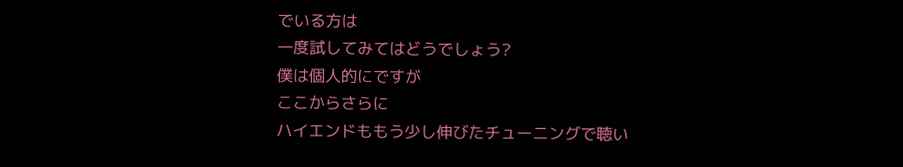でいる方は
一度試してみてはどうでしょう?
僕は個人的にですが
ここからさらに
ハイエンドももう少し伸びたチューニングで聴い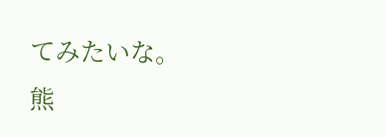てみたいな。
熊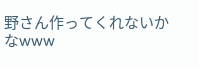野さん作ってくれないかなwww